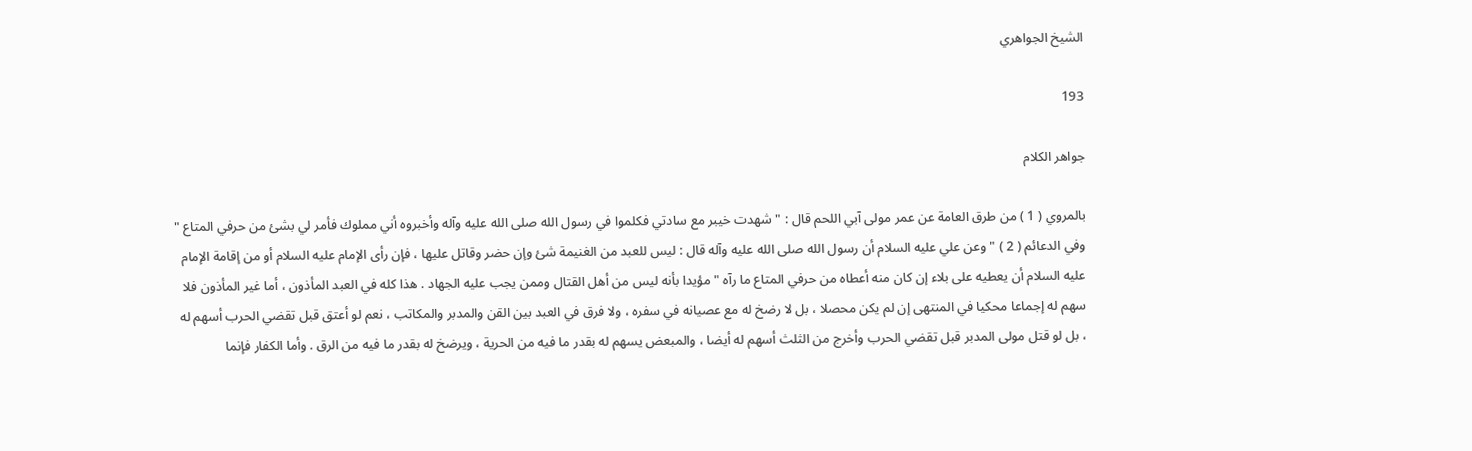الشيخ الجواهري

193

جواهر الكلام

بالمروي ( 1 ) من طرق العامة عن عمر مولى آبي اللحم قال : " شهدت خيبر مع سادتي فكلموا في رسول الله صلى الله عليه وآله وأخبروه أني مملوك فأمر لي بشئ من حرفي المتاع " وفي الدعائم ( 2 ) " وعن علي عليه السلام أن رسول الله صلى الله عليه وآله قال : ليس للعبد من الغنيمة شئ وإن حضر وقاتل عليها ، فإن رأى الإمام عليه السلام أو من إقامة الإمام عليه السلام أن يعطيه على بلاء إن كان منه أعطاه من حرفي المتاع ما رآه " مؤيدا بأنه ليس من أهل القتال وممن يجب عليه الجهاد . هذا كله في العبد المأذون ، أما غير المأذون فلا سهم له إجماعا محكيا في المنتهى إن لم يكن محصلا ، بل لا رضخ له مع عصيانه في سفره ، ولا فرق في العبد بين القن والمدبر والمكاتب ، نعم لو أعتق قبل تقضي الحرب أسهم له ، بل لو قتل مولى المدبر قبل تقضي الحرب وأخرج من الثلث أسهم له أيضا ، والمبعض يسهم له بقدر ما فيه من الحرية ، ويرضخ له بقدر ما فيه من الرق . وأما الكفار فإنما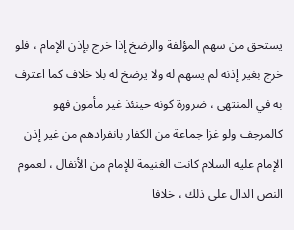يستحق من سهم المؤلفة والرضخ إذا خرج بإذن الإمام ، فلو خرج بغير إذنه لم يسهم له ولا يرضخ له بلا خلاف كما اعترف به في المنتهى ، ضرورة كونه حينئذ غير مأمون فهو كالمرجف ولو غزا جماعة من الكفار بانفرادهم من غير إذن الإمام عليه السلام كانت الغنيمة للإمام من الأنفال ، لعموم النص الدال على ذلك ، خلافا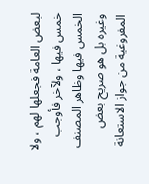لبعض العامة فجعلها لهم ، ولا خمس فيها ، ولآخر فأوجب الخمس فيها وظاهر المصنف وغيره بل هو صريح بعض المفروغية من جواز الاستعانة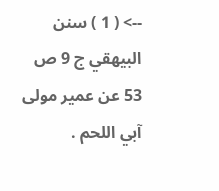--> ( 1 ) سنن البيهقي ج 9 ص 53 عن عمير مولى آبي اللحم .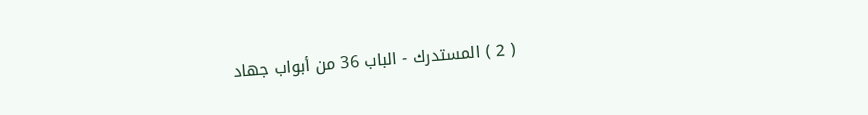( 2 ) المستدرك - الباب 36 من أبواب جهاد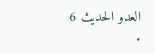العدو الحديث 6 .